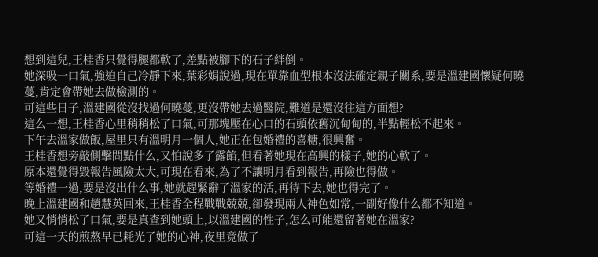想到這兒,王桂香只覺得腿都軟了,差點被腳下的石子絆倒。
她深吸一口氣,強迫自己冷靜下來,葉彩娟說過,現在單靠血型根本沒法確定親子關系,要是溫建國懷疑何曉蔓,肯定會帶她去做檢測的。
可這些日子,溫建國從沒找過何曉蔓,更沒帶她去過醫院,難道是還沒往這方面想?
這么一想,王桂香心里稍稍松了口氣,可那塊壓在心口的石頭依舊沉甸甸的,半點輕松不起來。
下午去溫家做飯,屋里只有溫明月一個人,她正在包婚禮的喜糖,很興奮。
王桂香想旁敲側擊問點什么,又怕說多了露餡,但看著她現在高興的樣子,她的心軟了。
原本還覺得毀報告風險太大,可現在看來,為了不讓明月看到報告,再險也得做。
等婚禮一過,要是沒出什么事,她就趕緊辭了溫家的活,再待下去,她也得完了。
晚上溫建國和趙慧英回來,王桂香全程戰戰兢兢,卻發現兩人神色如常,一副好像什么都不知道。
她又悄悄松了口氣,要是真查到她頭上,以溫建國的性子,怎么可能還留著她在溫家?
可這一天的煎熬早已耗光了她的心神,夜里竟做了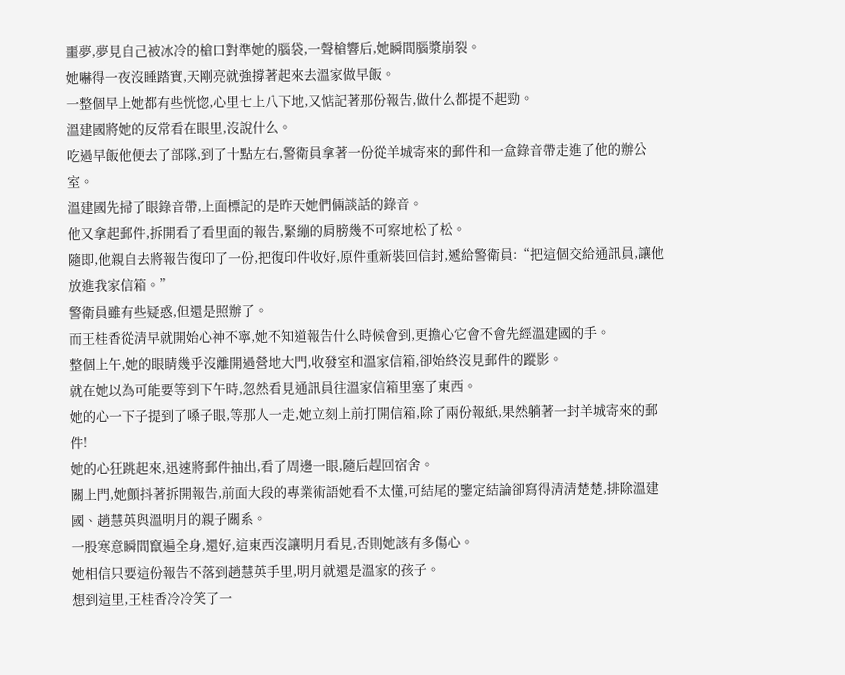噩夢,夢見自己被冰冷的槍口對準她的腦袋,一聲槍響后,她瞬間腦漿崩裂。
她嚇得一夜沒睡踏實,天剛亮就強撐著起來去溫家做早飯。
一整個早上她都有些恍惚,心里七上八下地,又惦記著那份報告,做什么都提不起勁。
溫建國將她的反常看在眼里,沒說什么。
吃過早飯他便去了部隊,到了十點左右,警衛員拿著一份從羊城寄來的郵件和一盒錄音帶走進了他的辦公室。
溫建國先掃了眼錄音帶,上面標記的是昨天她們倆談話的錄音。
他又拿起郵件,拆開看了看里面的報告,緊繃的肩膀幾不可察地松了松。
隨即,他親自去將報告復印了一份,把復印件收好,原件重新裝回信封,遞給警衛員:“把這個交給通訊員,讓他放進我家信箱。”
警衛員雖有些疑惑,但還是照辦了。
而王桂香從清早就開始心神不寧,她不知道報告什么時候會到,更擔心它會不會先經溫建國的手。
整個上午,她的眼睛幾乎沒離開過營地大門,收發室和溫家信箱,卻始終沒見郵件的蹤影。
就在她以為可能要等到下午時,忽然看見通訊員往溫家信箱里塞了東西。
她的心一下子提到了嗓子眼,等那人一走,她立刻上前打開信箱,除了兩份報紙,果然躺著一封羊城寄來的郵件!
她的心狂跳起來,迅速將郵件抽出,看了周邊一眼,隨后趕回宿舍。
關上門,她顫抖著拆開報告,前面大段的專業術語她看不太懂,可結尾的鑒定結論卻寫得清清楚楚,排除溫建國、趙慧英與溫明月的親子關系。
一股寒意瞬間竄遍全身,還好,這東西沒讓明月看見,否則她該有多傷心。
她相信只要這份報告不落到趙慧英手里,明月就還是溫家的孩子。
想到這里,王桂香冷冷笑了一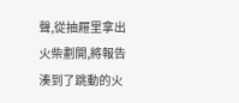聲,從抽屜里拿出火柴劃開,將報告湊到了跳動的火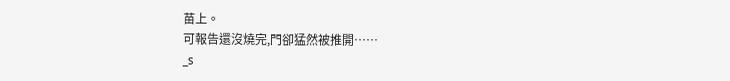苗上。
可報告還沒燒完,門卻猛然被推開……
_s